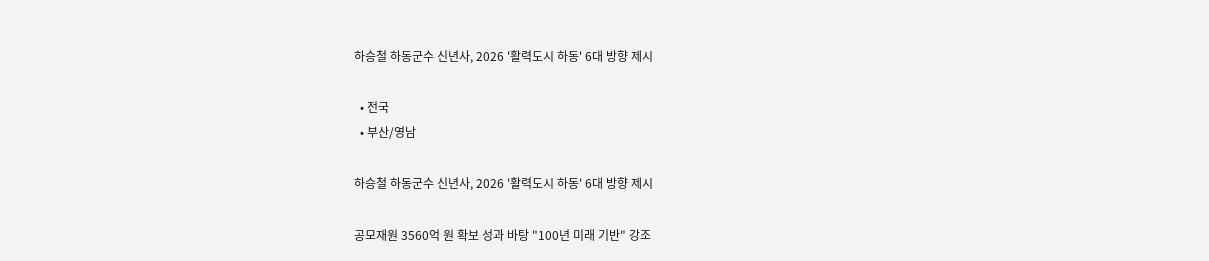하승철 하동군수 신년사, 2026 '활력도시 하동' 6대 방향 제시

  • 전국
  • 부산/영남

하승철 하동군수 신년사, 2026 '활력도시 하동' 6대 방향 제시

공모재원 3560억 원 확보 성과 바탕 "100년 미래 기반" 강조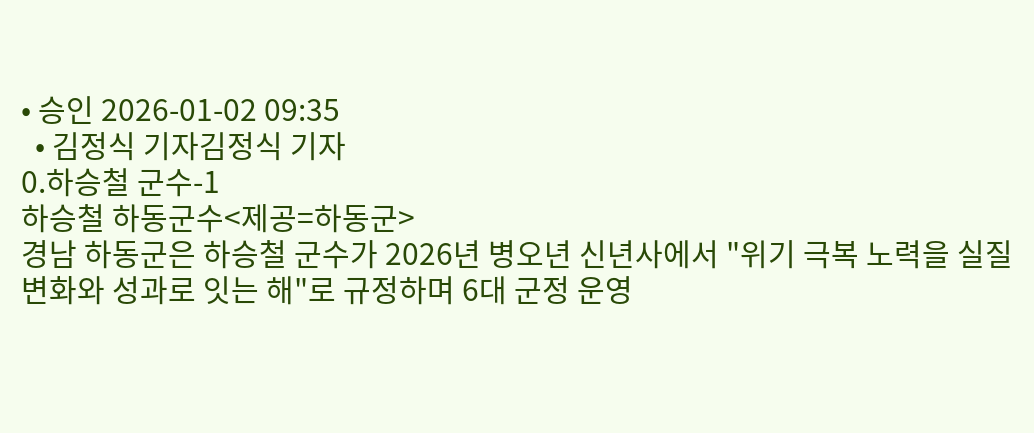• 승인 2026-01-02 09:35
  • 김정식 기자김정식 기자
0.하승철 군수-1
하승철 하동군수<제공=하동군>
경남 하동군은 하승철 군수가 2026년 병오년 신년사에서 "위기 극복 노력을 실질 변화와 성과로 잇는 해"로 규정하며 6대 군정 운영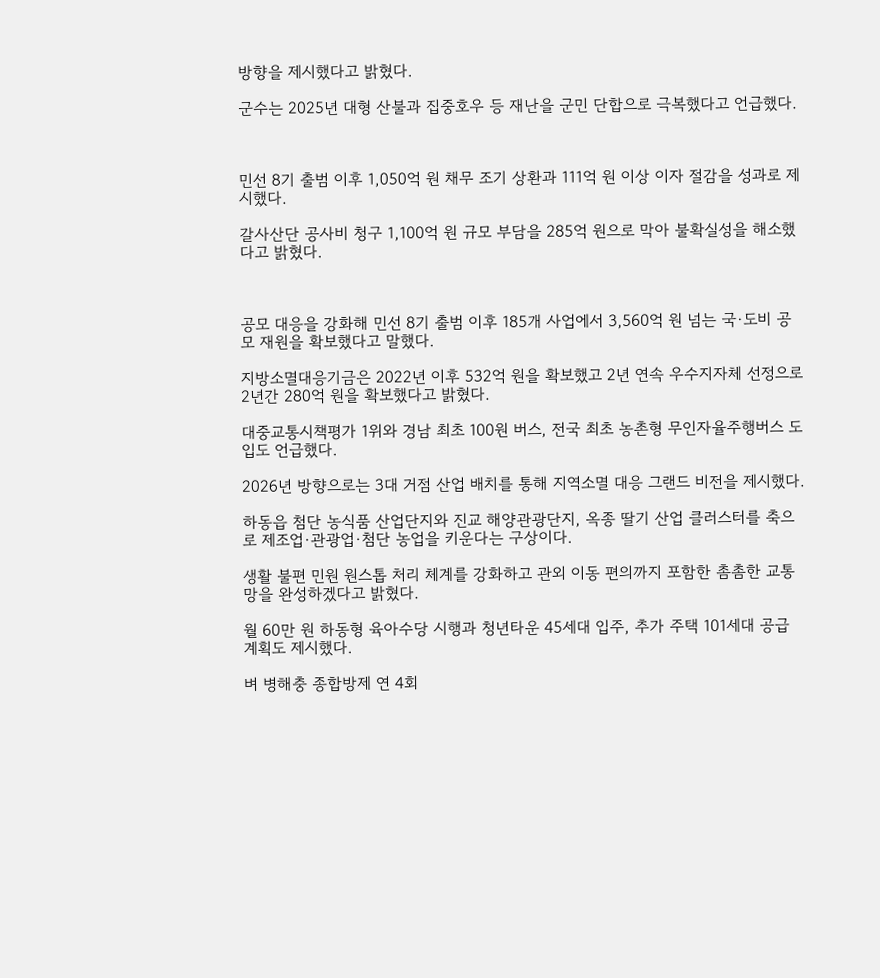방향을 제시했다고 밝혔다.

군수는 2025년 대형 산불과 집중호우 등 재난을 군민 단합으로 극복했다고 언급했다.



민선 8기 출범 이후 1,050억 원 채무 조기 상환과 111억 원 이상 이자 절감을 성과로 제시했다.

갈사산단 공사비 청구 1,100억 원 규모 부담을 285억 원으로 막아 불확실성을 해소했다고 밝혔다.



공모 대응을 강화해 민선 8기 출범 이후 185개 사업에서 3,560억 원 넘는 국·도비 공모 재원을 확보했다고 말했다.

지방소멸대응기금은 2022년 이후 532억 원을 확보했고 2년 연속 우수지자체 선정으로 2년간 280억 원을 확보했다고 밝혔다.

대중교통시책평가 1위와 경남 최초 100원 버스, 전국 최초 농촌형 무인자율주행버스 도입도 언급했다.

2026년 방향으로는 3대 거점 산업 배치를 통해 지역소멸 대응 그랜드 비전을 제시했다.

하동읍 첨단 농식품 산업단지와 진교 해양관광단지, 옥종 딸기 산업 클러스터를 축으로 제조업·관광업·첨단 농업을 키운다는 구상이다.

생활 불편 민원 원스톱 처리 체계를 강화하고 관외 이동 편의까지 포함한 촘촘한 교통망을 완성하겠다고 밝혔다.

월 60만 원 하동형 육아수당 시행과 청년타운 45세대 입주, 추가 주택 101세대 공급 계획도 제시했다.

벼 병해충 종합방제 연 4회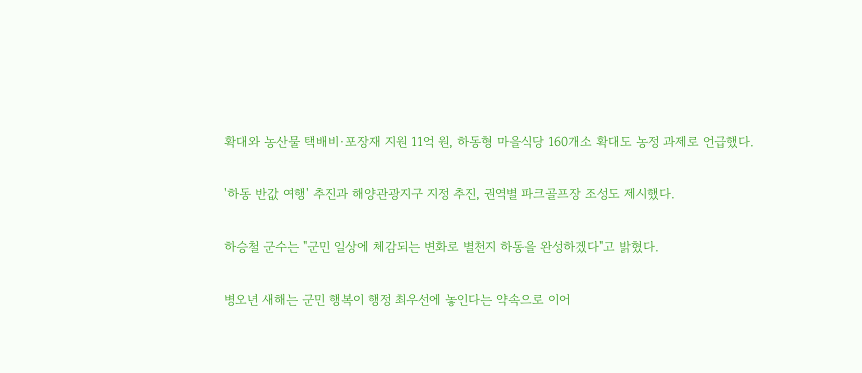확대와 농산물 택배비·포장재 지원 11억 원, 하동형 마을식당 160개소 확대도 농정 과제로 언급했다.

'하동 반값 여행' 추진과 해양관광지구 지정 추진, 권역별 파크골프장 조성도 제시했다.

하승철 군수는 "군민 일상에 체감되는 변화로 별천지 하동을 완성하겠다"고 밝혔다.

병오년 새해는 군민 행복이 행정 최우선에 놓인다는 약속으로 이어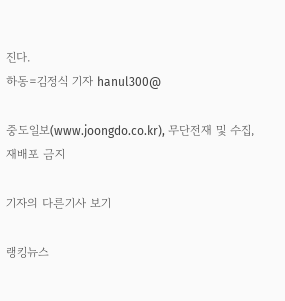진다.
하동=김정식 기자 hanul300@

중도일보(www.joongdo.co.kr), 무단전재 및 수집, 재배포 금지

기자의 다른기사 보기

랭킹뉴스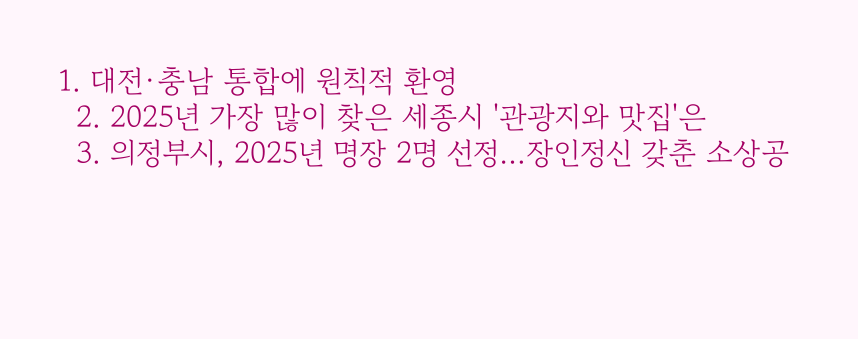1. 대전·충남 통합에 원칙적 환영
  2. 2025년 가장 많이 찾은 세종시 '관광지와 맛집'은
  3. 의정부시, 2025년 명장 2명 선정…장인정신 갖춘 소상공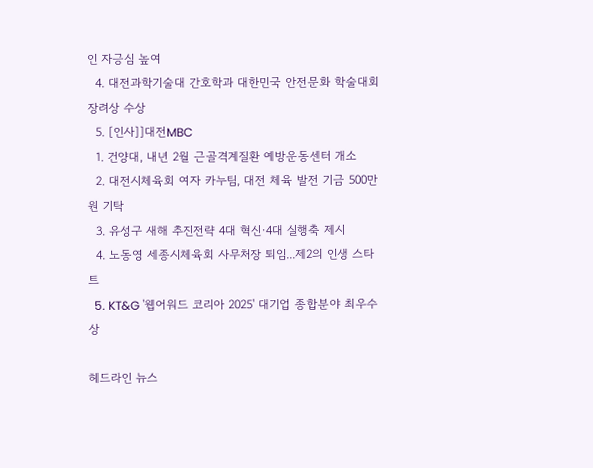인 자긍심 높여
  4. 대전과학기술대 간호학과 대한민국 안전문화 학술대회 장려상 수상
  5. [인사]]대전MBC
  1. 건양대, 내년 2월 근골격계질환 예방운동센터 개소
  2. 대전시체육회 여자 카누팀, 대전 체육 발전 기금 500만 원 기탁
  3. 유성구 새해 추진전략 4대 혁신·4대 실행축 제시
  4. 노동영 세종시체육회 사무처장 퇴임...제2의 인생 스타트
  5. KT&G '웹어워드 코리아 2025' 대기업 종합분야 최우수상

헤드라인 뉴스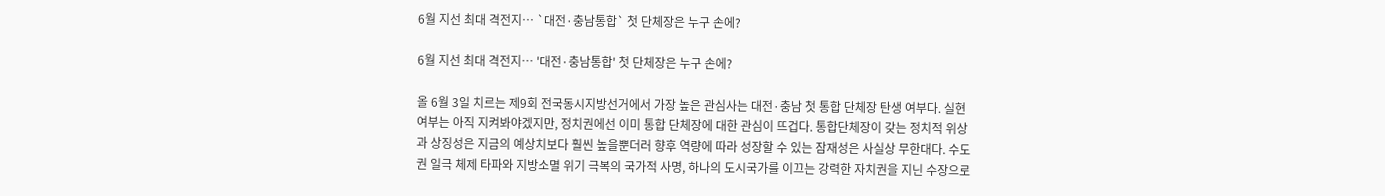6월 지선 최대 격전지… `대전·충남통합` 첫 단체장은 누구 손에?

6월 지선 최대 격전지… '대전·충남통합' 첫 단체장은 누구 손에?

올 6월 3일 치르는 제9회 전국동시지방선거에서 가장 높은 관심사는 대전·충남 첫 통합 단체장 탄생 여부다. 실현 여부는 아직 지켜봐야겠지만, 정치권에선 이미 통합 단체장에 대한 관심이 뜨겁다. 통합단체장이 갖는 정치적 위상과 상징성은 지금의 예상치보다 훨씬 높을뿐더러 향후 역량에 따라 성장할 수 있는 잠재성은 사실상 무한대다. 수도권 일극 체제 타파와 지방소멸 위기 극복의 국가적 사명, 하나의 도시국가를 이끄는 강력한 자치권을 지닌 수장으로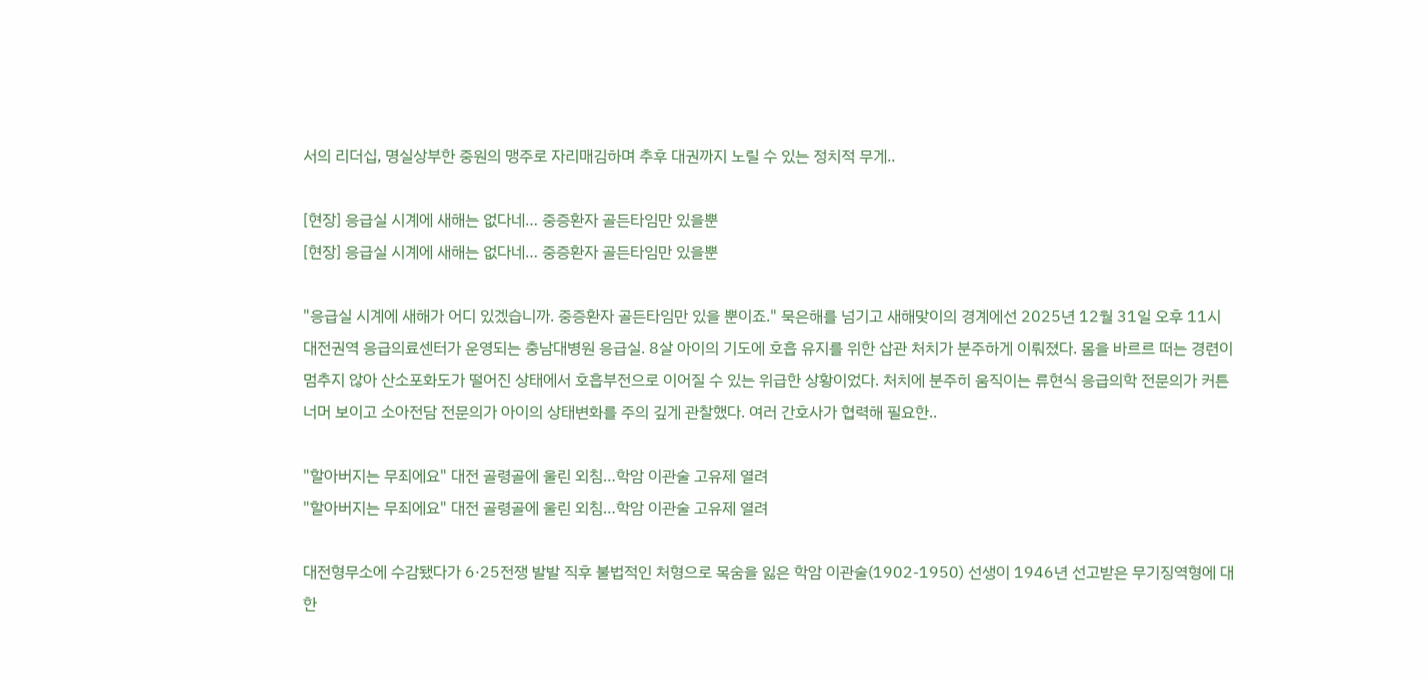서의 리더십, 명실상부한 중원의 맹주로 자리매김하며 추후 대권까지 노릴 수 있는 정치적 무게..

[현장] 응급실 시계에 새해는 없다네… 중증환자 골든타임만 있을뿐
[현장] 응급실 시계에 새해는 없다네… 중증환자 골든타임만 있을뿐

"응급실 시계에 새해가 어디 있겠습니까. 중증환자 골든타임만 있을 뿐이죠." 묵은해를 넘기고 새해맞이의 경계에선 2025년 12월 31일 오후 11시 대전권역 응급의료센터가 운영되는 충남대병원 응급실. 8살 아이의 기도에 호흡 유지를 위한 삽관 처치가 분주하게 이뤄졌다. 몸을 바르르 떠는 경련이 멈추지 않아 산소포화도가 떨어진 상태에서 호흡부전으로 이어질 수 있는 위급한 상황이었다. 처치에 분주히 움직이는 류현식 응급의학 전문의가 커튼 너머 보이고 소아전담 전문의가 아이의 상태변화를 주의 깊게 관찰했다. 여러 간호사가 협력해 필요한..

"할아버지는 무죄에요" 대전 골령골에 울린 외침…학암 이관술 고유제 열려
"할아버지는 무죄에요" 대전 골령골에 울린 외침…학암 이관술 고유제 열려

대전형무소에 수감됐다가 6·25전쟁 발발 직후 불법적인 처형으로 목숨을 잃은 학암 이관술(1902-1950) 선생이 1946년 선고받은 무기징역형에 대한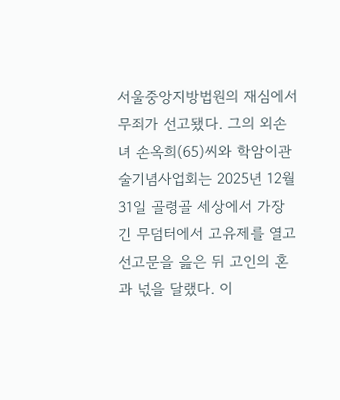서울중앙지방법원의 재심에서 무죄가 선고됐다. 그의 외손녀 손옥희(65)씨와 학암이관술기념사업회는 2025년 12월 31일 골령골 세상에서 가장 긴 무덤터에서 고유제를 열고 선고문을 읊은 뒤 고인의 혼과 넋을 달랬다. 이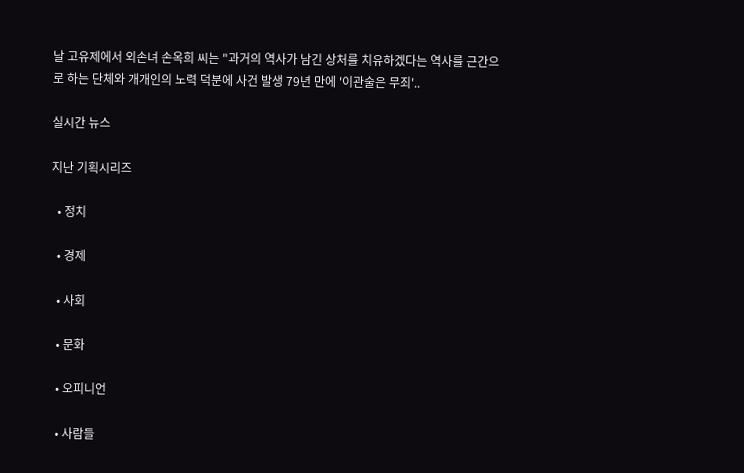날 고유제에서 외손녀 손옥희 씨는 "과거의 역사가 남긴 상처를 치유하겠다는 역사를 근간으로 하는 단체와 개개인의 노력 덕분에 사건 발생 79년 만에 '이관술은 무죄'..

실시간 뉴스

지난 기획시리즈

  • 정치

  • 경제

  • 사회

  • 문화

  • 오피니언

  • 사람들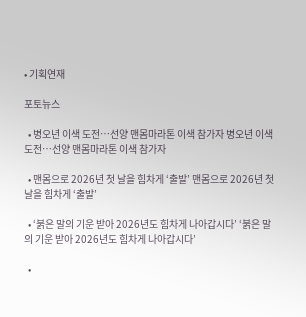• 기획연재

포토뉴스

  • 병오년 이색 도전…선양 맨몸마라톤 이색 참가자 병오년 이색 도전…선양 맨몸마라톤 이색 참가자

  • 맨몸으로 2026년 첫 날을 힘차게 ‘출발’ 맨몸으로 2026년 첫 날을 힘차게 ‘출발’

  • ‘붉은 말의 기운 받아 2026년도 힘차게 나아갑시다’ ‘붉은 말의 기운 받아 2026년도 힘차게 나아갑시다’

  •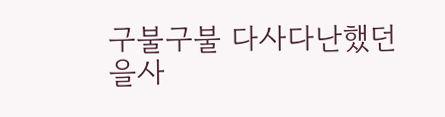구불구불 다사다난했던 을사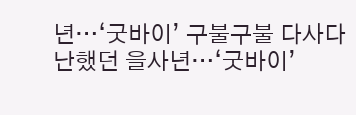년…‘굿바이’ 구불구불 다사다난했던 을사년…‘굿바이’